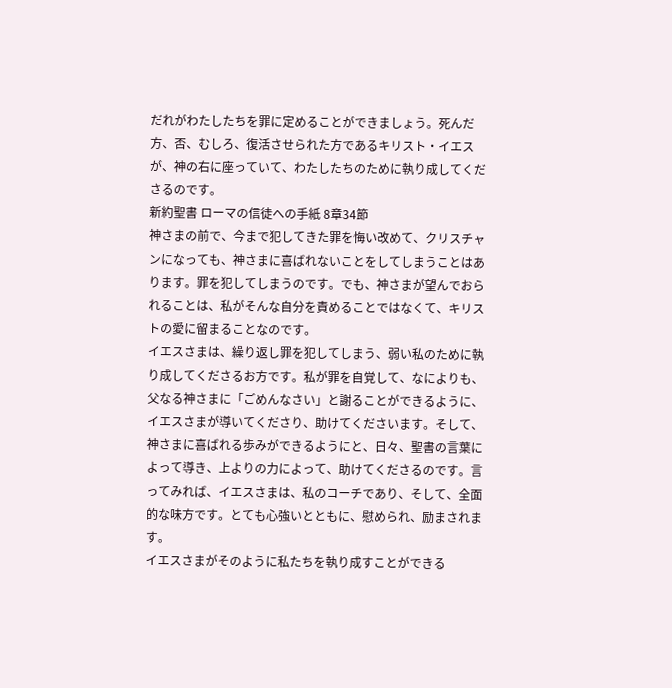だれがわたしたちを罪に定めることができましょう。死んだ方、否、むしろ、復活させられた方であるキリスト・イエスが、神の右に座っていて、わたしたちのために執り成してくださるのです。
新約聖書 ローマの信徒への手紙 8章34節
神さまの前で、今まで犯してきた罪を悔い改めて、クリスチャンになっても、神さまに喜ばれないことをしてしまうことはあります。罪を犯してしまうのです。でも、神さまが望んでおられることは、私がそんな自分を責めることではなくて、キリストの愛に留まることなのです。
イエスさまは、繰り返し罪を犯してしまう、弱い私のために執り成してくださるお方です。私が罪を自覚して、なによりも、父なる神さまに「ごめんなさい」と謝ることができるように、イエスさまが導いてくださり、助けてくださいます。そして、神さまに喜ばれる歩みができるようにと、日々、聖書の言葉によって導き、上よりの力によって、助けてくださるのです。言ってみれば、イエスさまは、私のコーチであり、そして、全面的な味方です。とても心強いとともに、慰められ、励まされます。
イエスさまがそのように私たちを執り成すことができる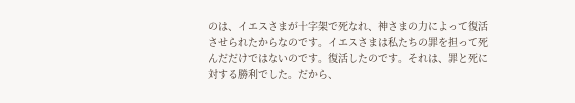のは、イエスさまが十字架で死なれ、神さまの力によって復活させられたからなのです。イエスさまは私たちの罪を担って死んだだけではないのです。復活したのです。それは、罪と死に対する勝利でした。だから、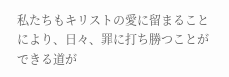私たちもキリストの愛に留まることにより、日々、罪に打ち勝つことができる道が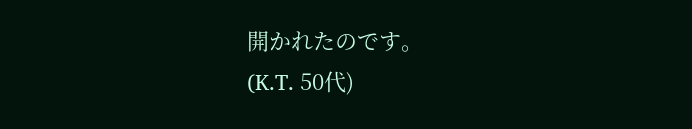開かれたのです。
(K.T. 50代)